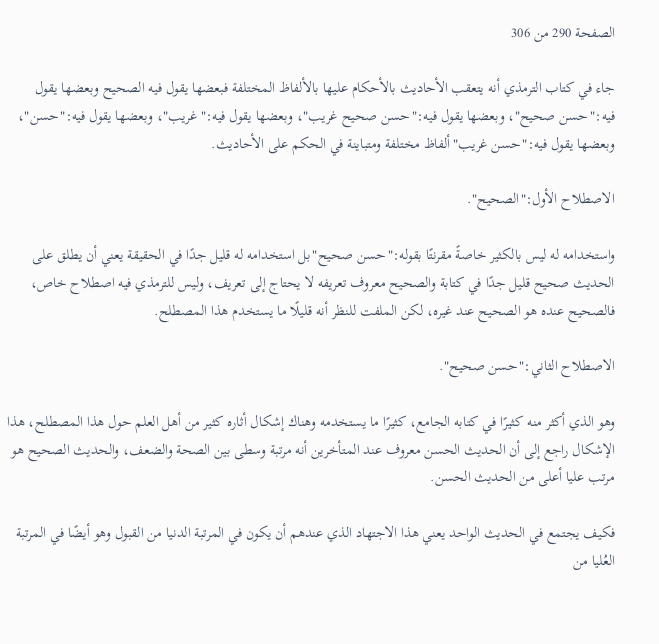الصفحة 290 من 306

جاء في كتاب الترمذي أنه يتعقب الأحاديث بالأحكام عليها بالألفاظ المختلفة فبعضها يقول فيه الصحيح وبعضها يقول فيه:"حسن صحيح"، وبعضها يقول فيه:"حسن صحيح غريب"، وبعضها يقول فيه:"غريب"، وبعضها يقول فيه:"حسن"، وبعضها يقول فيه:"حسن غريب"ألفاظ مختلفة ومتباينة في الحكم على الأحاديث.

الاصطلاح الأول:"الصحيح".

واستخدامه له ليس بالكثير خاصةً مقرنتًا بقوله:"حسن صحيح"بل استخدامه له قليل جدًا في الحقيقة يعني أن يطلق على الحديث صحيح قليل جدًا في كتابة والصحيح معروف تعريفه لا يحتاج إلى تعريف، وليس للترمذي فيه اصطلاح خاص، فالصحيح عنده هو الصحيح عند غيره، لكن الملفت للنظر أنه قليلًا ما يستخدم هذا المصطلح.

الاصطلاح الثاني:"حسن صحيح".

وهو الذي أكثر منه كثيرًا في كتابه الجامع، كثيرًا ما يستخدمه وهناك إشكال أثاره كثير من أهل العلم حول هذا المصطلح، هذا الإشكال راجع إلى أن الحديث الحسن معروف عند المتأخرين أنه مرتبة وسطى بين الصحة والضعف، والحديث الصحيح هو مرتب عليا أعلى من الحديث الحسن.

فكيف يجتمع في الحديث الواحد يعني هذا الاجتهاد الذي عندهم أن يكون في المرتبة الدنيا من القبول وهو أيضًا في المرتبة العُليا من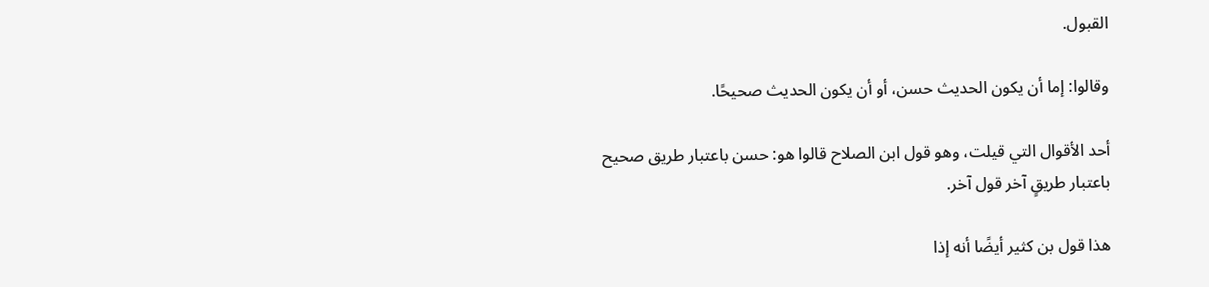القبول.

وقالوا: إما أن يكون الحديث حسن، أو أن يكون الحديث صحيحًا.

أحد الأقوال التي قيلت، وهو قول ابن الصلاح قالوا هو: حسن باعتبار طريق صحيح باعتبار طريقٍ آخر قول آخر.

هذا قول بن كثير أيضًا أنه إذا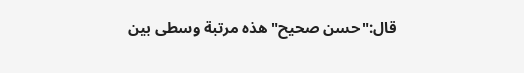قال:"حسن صحيح"هذه مرتبة وسطى بين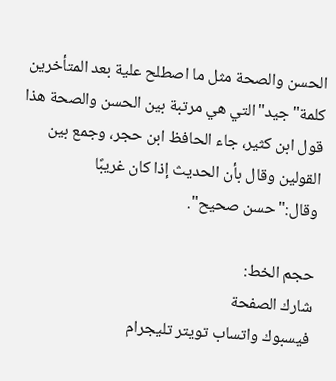الحسن والصحة مثل ما اصطلح علية بعد المتأخرين كلمة"جيد"التي هي مرتبة بين الحسن والصحة هذا قول ابن كثير، جاء الحافظ ابن حجر، وجمع بين القولين وقال بأن الحديث إذا كان غريبًا وقال:"حسن صحيح".

حجم الخط:
شارك الصفحة
فيسبوك واتساب تويتر تليجرام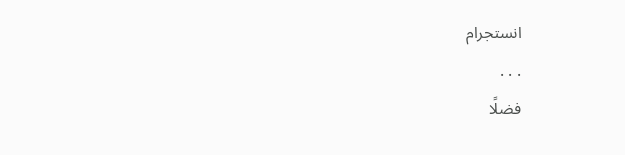انستجرام
. . .
فضلًا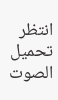انتظر تحميل الصوت